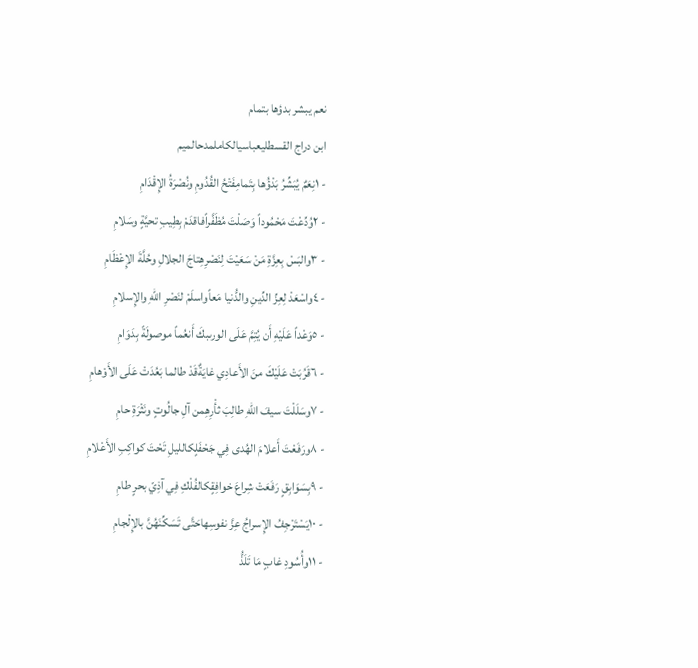نعم يبشر بدؤها بتمام
ابن دراج القسطليعباسيالكاملمدحالميم
- ١نِعَمٌ يُبَشِّرُ بَدْؤُها بِتَمامِفَتْحُ القُدُومِ ونُصْرَةُ الإِقْدَامِ
- ٢وُدِّعْتَ مَحْمُوداً وَصَلْتَ مُظَفَّراًفاقدَمْ بِطِيبِ تحيَّةٍ وسَلامِ
- ٣والبَسْ بِعِزَّةِ مَنْ سَعَيْتَ لِنَصْرِهِتاجَ الجلالِ وحُلَّةَ الإِعْظَامِ
- ٤واسْعَدْ لِعِزِّ الدِّينِ والدُّنيا مَعاًواسلَمْ لنَصْرِ اللهِ والإِسلامِ
- ٥وَعْداً عَلَيْهِ أَن يُتِمَّ عَلَى الورىبكَ أَنعُماً موصولَةً بِدَوَامِ
- ٦قَرُبَتْ عَلَيْكَ منَ الأَعادِي غايَةٌقَدْ طالما بَعُدَتْ عَلَى الأَوْهامِ
- ٧وسَلَلْتَ سيفَ اللهِ طالِبَ ثأْرِهِمن آلِ جالُوتٍ ونَثْرَةِ حامِ
- ٨ورَفَعْتَ أَعلامَ الهُدى فِي جَحْفَلٍكالليلِ تَحْتَ كواكِبِ الأَعْلامِ
- ٩بِسَوَابِقٍ رَفَعَتْ شِراعَ خوافِقٍكالفُلْكِ فِي آذِيّ بحرٍ طامِ
- ١٠يَسْتَرْجِفُ الإِسراجُ عِزَّ نفوسِهاحَتَّى تَسَكِّنَهُنَّ بالإِلْجامِ
- ١١وأُسُودِ غابٍ مَا تَلَذُّ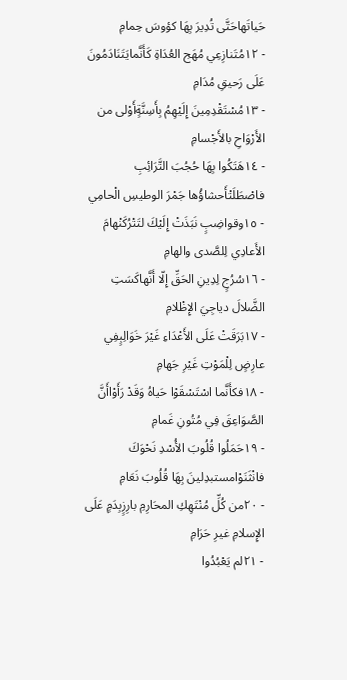حَياتَهاحَتَّى تُدِيرَ بِهَا كؤوسَ حِمامِ
- ١٢مُتَنازِعِي مُهَج العُدَاةِ كَأَنَّمايَتَنَادَمُونَ عَلَى رَحيقِ مُدَامِ
- ١٣مُسْتَقْدِمِينَ إِلَيْهِمُ بِأَسِنَّةٍأَوْلى من الأَرْوَاحِ بالأَجْسامِ
- ١٤هَتَكُوا بِهَا حُجُبَ التَّرَائِبِ فاصْطَلَتْأَحشاؤُها جَمْرَ الوطيسِ الْحامِي
- ١٥وقواضِبٍ نَبَذَتْ إِلَيْكَ لتَتْرُكَنْهامَ الأَعادِي لِلصَّدى والهامِ
- ١٦سُرُجٍ لِدِينِ الحَقِّ إِلّا أَنَّهاكَسَتِ الضَّلالَ دياجِيَ الإِظْلامِ
- ١٧بَرَقَتْ عَلَى الأَعْدَاءِ غَيْرَ خَوَالِبٍفِي عارِضٍ لِلْمَوْتِ غَيْرِ جَهامِ
- ١٨فكأَنَّما اسْتَسْقَوْا حَياهُ وَقَدْ رَأَوْاأَنَّ الصَّوَاعِقَ فِي مُتُونِ غَمامِ
- ١٩حَمَلُوا قُلُوبَ الأُسْدِ نَحْوَكَ فانْثَنَوْامستبدِلينَ بِهَا قُلُوبَ نَعَامِ
- ٢٠من كُلِّ مُنْتَهِكِ المحَارِمِ بارِزٍبِدَمٍ عَلَى الإِسلامِ غيرِ حَرَامِ
- ٢١لم يَعْبُدُوا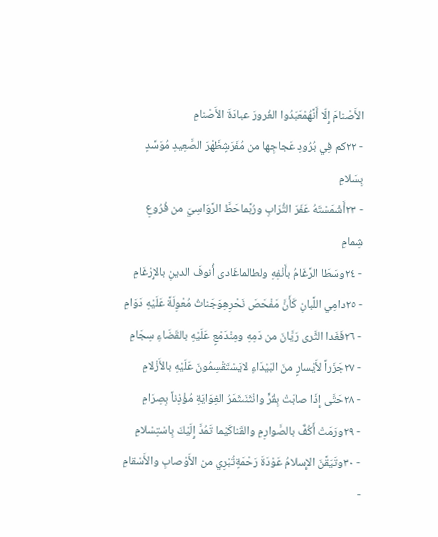الأَصْنامَ إِلّا أَنَّهُمْعَبَدُوا الغُرورَ عبادَةَ الأَصْنامِ
- ٢٢كم فِي بُرُودِ عَجاجِها من مُفَرَشٍظَهْرَ الصَّعِيدِ مُوَسَّدٍ بِسَلامِ
- ٢٣أَشْمَسْتَهُ عَفَرَ التُّرَابِ ورُبَّماحَطَّ الرَّوَاسِيَ من فُرُوعِ شِمامِ
- ٢٤وسَطَا الرَّغَامُ بأَنْفِهِ ولطالماغَادى أُنوفَ الدينِ بالإِرْغَامِ
- ٢٥دامِي اللَّبانِ كَأَنَّ مَفْحَصَ نَحْرِهِوَجَناتُ مُعْوِلَةً عَلَيْهِ دَوَامِ
- ٢٦فَغَدا الثَّرى رَيَّانَ من دَمِهِ ومِنْدَمْعٍ عَلَيْهِ بالقَضَاءِ سِجَامِ
- ٢٧جَزَراً لأَيْسارٍ منَ البَيْدَاءِ لايَسْتَقْسِمُونَ عَلَيْهِ بالأَزْلامِ
- ٢٨حَتَّى إِذَا صابَتْ بِقُرٍّ وانْثَنَىثَمَرُ الغِوَايَةِ مُؤْذِناً بِصِرَامِ
- ٢٩ورَمَتْ أَكُفٌّ بالصَّوارِمِ والقَناكَيْما تَمُدَّ إِلَيْكَ بِاسْتِسْلامِ
- ٣٠وتَيَقَّنَ الإِسلامُ عَوْدَةَ رَحْمَةٍتُبْرِي من الأَوْصابِ والأَسْقامِ
-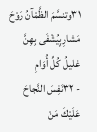٣١وتنسَّمَ الظَّمْآنُ رَوْحَ مَشارِبٍيُشْفَى بِهِنَّ غليلُ كُلِّ أُوَامِ
- ٣٢نَفِسَ النَّجاحَ عَلَيْكَ مَنْ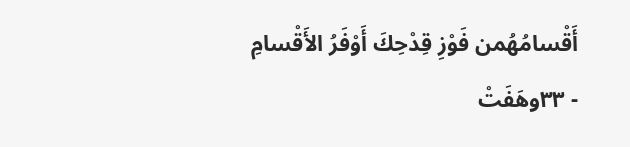أَقْسامُهُمن فَوْزِ قِدْحِكَ أَوْفَرُ الأَقْسامِ
- ٣٣وهَفَتْ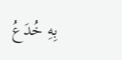بِهِ خُدَعُ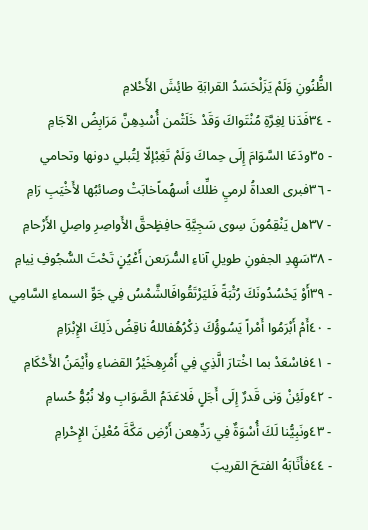الظُّنُونِ وَلَمْ يَزَلْحَسَدُ القرابَةِ طائِشَ الأَحْلامِ
- ٣٤فَدَنا لِغِرَّةِ مُنْتَواكَ وَقَدْ خَلَتْمن أُسْدِهِنَّ مَرَابِضُ الآجَامِ
- ٣٥ودَعَا السَّوَامَ إِلَى حِماكَ وَلَمْ تَغِبْإلّا لِتُبلي دونها وتحامي
- ٣٦فبرى العداةُ لرميِ ظلِّك أسهُماًخابَتْ وصائبُها لأَخْيَبِ رَامِ
- ٣٧هل يَنْقِمُونَ سِوى سَجِيَّةِ حافِظٍحقَّ الأَواصِرِ واصِلِ الأَرْحامِ
- ٣٨سَهِدِ الجفونِ طويلِ آناءِ السُّرَىعن أَعْيُنٍ تَحْتَ السُّجُوفِ نِيامِ
- ٣٩أَوْ يَحْسُدُونَكَ رُتْبَةً فَليَرْتَقُوافَالشَّمْسُ فِي جَوِّ السماءِ السَّامِي
- ٤٠أَمْ أَبْرَمُوا أَمْراً يَسُوؤُكَ ذِكْرُهُفاللهُ ناقِضُ ذَلِكَ الإِبْرَامِ
- ٤١فاسْعَدْ بما اخْتارَ الَّذِي فِي أَمْرِهِخَيْرُ القضاءِ وأَيْمَنُ الأَحْكَامِ
- ٤٢ولَئِنْ وَنى قَدرٌ إِلَى أَجَلٍ فَلاعَدَمُ الصَّوَابِ ولا نُبُوُّ حُسامِ
- ٤٣ونَبِيُّنا لَكَ أُسْوَةٌ فِي رَدِّهِعن أَرْضِ مَكَّةَ مُعْلِنَ الإِحْرامِ
- ٤٤فأَثَابَهُ الفتحَ القريبَ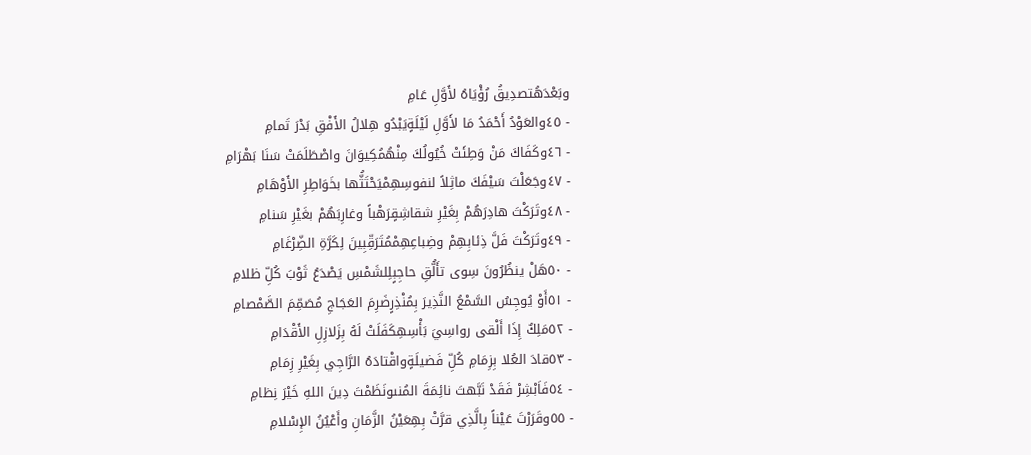وبَعْدَهُتصدِيقُ رُؤْيَاهُ لأَوَّلِ عَامِ
- ٤٥والعَوْدُ أَحْمَدُ مَا لأَوَّلِ لَيْلَةٍيَبْدُو هِلالُ الأَفْقِ بَدْرَ تَمامِ
- ٤٦وكَفَاكَ مَنْ وَطِئَتْ خُيُولُكَ مِنْهُمُكِيوَانَ واصْطَلَمَتْ سَنَا بَهْرَامِ
- ٤٧وجَعَلْتَ سَيْفَكَ ماثِلاً لنفوسِهِمْيَحْتَثُّها بخَوَاطِرِ الأَوْهَامِ
- ٤٨وتَرَكْتَ هادِرَهُمْ بِغَيْرِ شقاشِقٍرَهْباً وغارِبَهُمْ بغَيْرِ سَنامِ
- ٤٩وتَرَكْتَ فَلَّ ذِئابِهِمْ وضِباعِهِمْمُتَرَقِّبِينَ لِكَرَّةِ الضِّرْغَامِ
- ٥٠هَلْ ينظُرُونَ سِوى تأَلُّقِ حاجِبٍلِلشَمْسِ يَصْدَعُ ثَوْبَ كُلِّ ظلامِ
- ٥١أَوْ يُوجِسُ السَّمْعُ النَّذِيرَ بِمُنْذِرٍضَرِمَ العَجَاجِ مُصَمِّمَ الصَّمْصامِ
- ٥٢مَلِكٌ إِذَا أَلْقى رواسِيَ بَأْسِهِكَفَلَتْ لَهُ بِزَلازِلِ الأَقْدَامِ
- ٥٣قادَ العُلا بِزِمَامِ كُلِّ فَضيلَةٍواقْتادَهُ الرَّاجِي بِغَيْرِ زِمَامِ
- ٥٤فَاَبْشِرْ فَقَدْ نَبَّهتَ نائِمَةَ المُنىونَظَمْتَ دِينَ اللهِ خَيْرَ نِظامِ
- ٥٥وقَرَرْتَ عَيْناً بِالَّذِي قرَّتْ بِهِعَيْنُ الزَّمَانِ وأَعْيُنُ الإِسْلامِ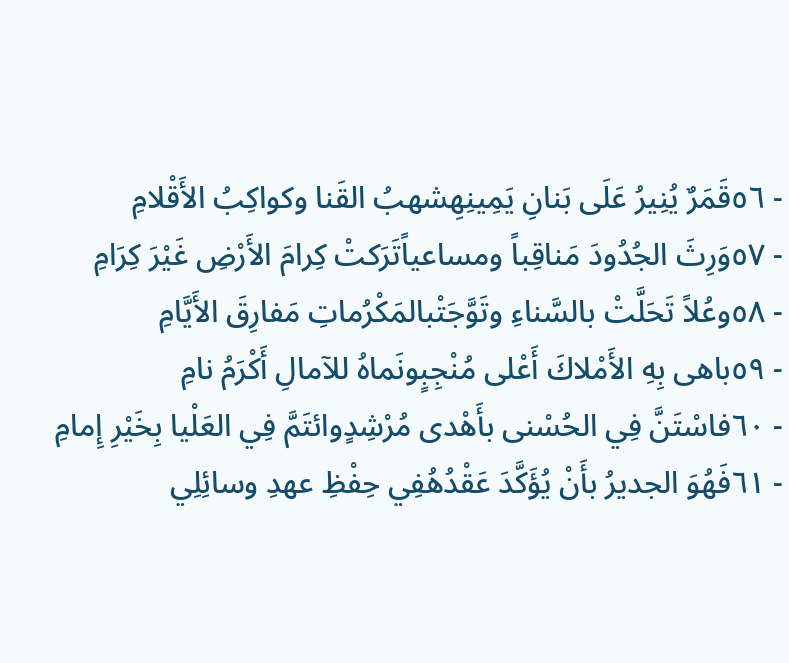- ٥٦قَمَرٌ يُنِيرُ عَلَى بَنانِ يَمِينِهِشهبُ القَنا وكواكِبُ الأَقْلامِ
- ٥٧وَرِثَ الجُدُودَ مَناقِباً ومساعياًتَرَكتْ كِرامَ الأَرْضِ غَيْرَ كِرَامِ
- ٥٨وعُلاً تَحَلَّتْ بالسَّناءِ وتَوَّجَتْبالمَكْرُماتِ مَفارِقَ الأَيَّامِ
- ٥٩باهى بِهِ الأَمْلاكَ أَعْلى مُنْجِبٍونَماهُ للآمالِ أَكْرَمُ نامِ
- ٦٠فاسْتَنَّ فِي الحُسْنى بأَهْدى مُرْشِدٍوائتَمَّ فِي العَلْيا بِخَيْرِ إِمامِ
- ٦١فَهُوَ الجديرُ بأَنْ يُؤَكَّدَ عَقْدُهُفِي حِفْظِ عهدِ وسائِلِي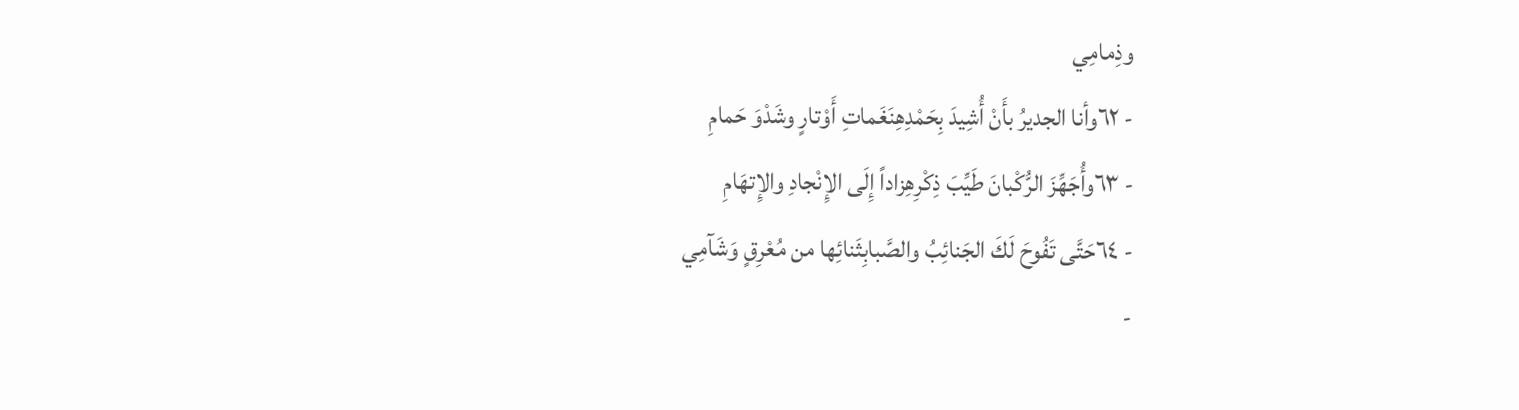وذِمامِي
- ٦٢وأنا الجديرُ بأَنْ أُشِيدَ بِحَمْدِهِنَغَماتِ أَوْتارٍ وشَدْوَ حَمامِ
- ٦٣وأُجَهِّزَ الرُّكْبانَ طَيِّبَ ذِكْرِهِزاداً إِلَى الإِنْجادِ والإِتهَامِ
- ٦٤حَتَّى تَفُوحَ لَكَ الجَنائِبُ والصَّبابِثَنائِها من مُعْرِقٍ وَشَآمِي
-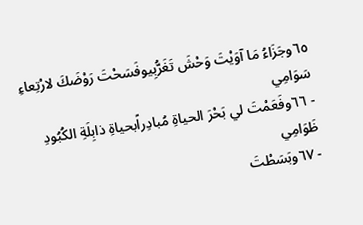٦٥وجَزَاءُ مَا آوَيْتَ وَحْشَ تَغَرُّبِيوفَسَحْتَ رَوْضَكَ لارْتِعاءِ سَوَامِي
- ٦٦وفَعَمْتَ لي بَحْرَ الحياةِ مُبادِراًبحياةِ ذابِلَةِ الكُبُودِ ظَوَامِي
- ٦٧وبَسَطْتَ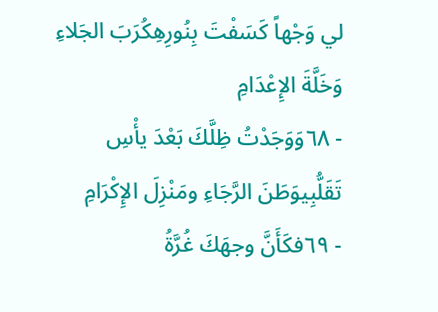لي وَجْهاً كَسَفْتَ بِنُورِهِكُرَبَ الجَلاءِ وَخَلَّةَ الإِعْدَامِ
- ٦٨وَوَجَدْتُ ظِلَّكَ بَعْدَ يأْسِ تَقَلُّبِيوَطَنَ الرَّجَاءِ ومَنْزِلَ الإِكْرَامِ
- ٦٩فكَأَنَّ وجهَكَ غُرَّةُ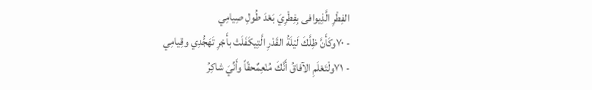الفِطْرِ الَّذِيوافى بِفِطْرِيَ بَعْدَ طُولِ صِيامِي
- ٧٠وكَأَنَّ ظِلَّكَ لَيْلَةُ القَدْرِ الَّتِيكَفَلَتْ بأَجْرِ تَهَجُّدِي وقِيامِي
- ٧١ولْتَعْلَمِ الآفاقُ أَنَّكَ مُنْعِمٌحقّاً وأَنِّيَ شاكِرُ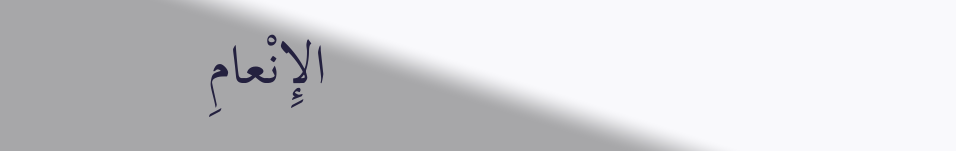الإِنْعامِ